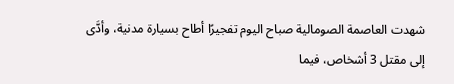شهدت العاصمة الصومالية صباح اليوم تفجيرًا أطاح بسيارة مدنية، وأدَّى إلى مقتل 3 أشخاص، فيما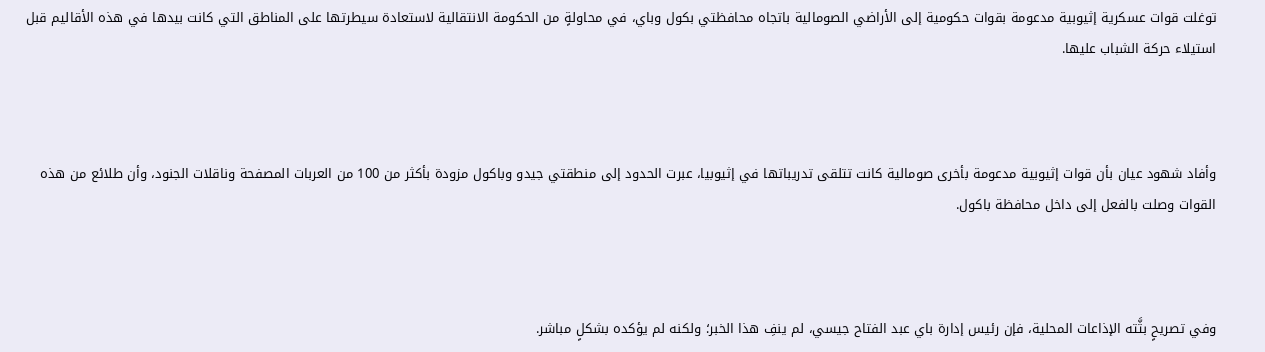توغلت قوات عسكرية إثيوبية مدعومة بقوات حكومية إلى الأراضي الصومالية باتجاه محافظتي بكول وباي، في محاولةٍ من الحكومة الانتقالية لاستعادة سيطرتها على المناطق التي كانت بيدها في هذه الأقاليم قبل استيلاء حركة الشباب عليها.



وأفاد شهود عيان بأن قوات إثيوبية مدعومة بأخرى صومالية كانت تتلقى تدريباتها في إثيوبيا، عبرت الحدود إلى منطقتي جيدو وباكول مزودة بأكثر من 100 من العربات المصفحة وناقلات الجنود، وأن طلائع من هذه القوات وصلت بالفعل إلى داخل محافظة باكول.



وفي تصريحٍ بثَّته الإذاعات المحلية، فإن رئيس إدارة باي عبد الفتاح جيسي، لم ينفِ هذا الخبر؛ ولكنه لم يؤكده بشكلٍ مباشر.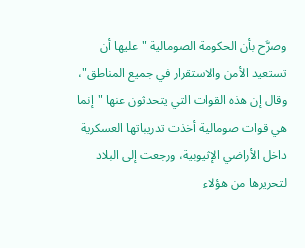وصرَّح بأن الحكومة الصومالية "عليها أن تستعيد الأمن والاستقرار في جميع المناطق"، وقال إن هذه القوات التي يتحدثون عنها "إنما هي قوات صومالية أخذت تدريباتها العسكرية داخل الأراضي الإثيوبية، ورجعت إلى البلاد لتحريرها من هؤلاء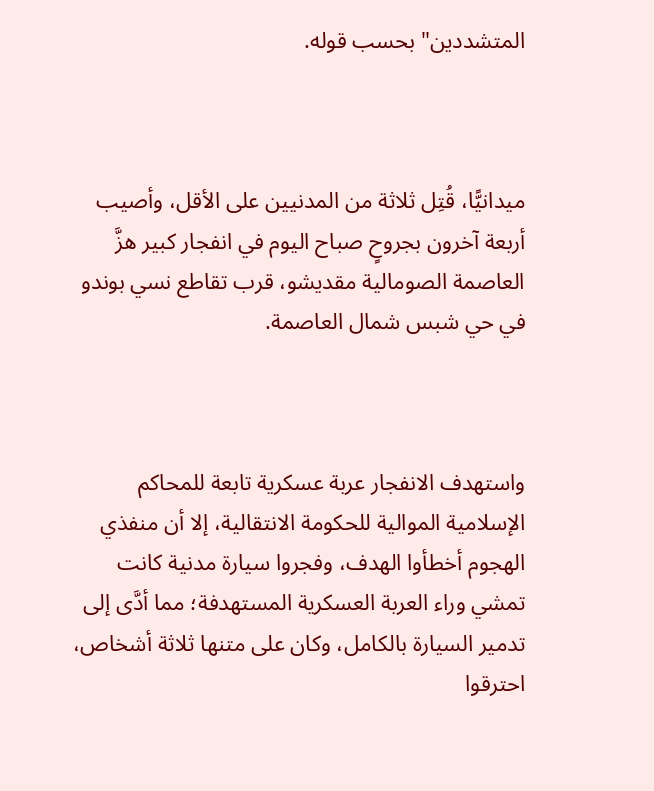المتشددين" بحسب قوله.



ميدانيًّا، قُتِل ثلاثة من المدنيين على الأقل، وأصيب أربعة آخرون بجروحٍ صباح اليوم في انفجار كبير هزَّ العاصمة الصومالية مقديشو، قرب تقاطع نسي بوندو في حي شبس شمال العاصمة.



واستهدف الانفجار عربة عسكرية تابعة للمحاكم الإسلامية الموالية للحكومة الانتقالية، إلا أن منفذي الهجوم أخطأوا الهدف، وفجروا سيارة مدنية كانت تمشي وراء العربة العسكرية المستهدفة؛ مما أدَّى إلى تدمير السيارة بالكامل، وكان على متنها ثلاثة أشخاص، احترقوا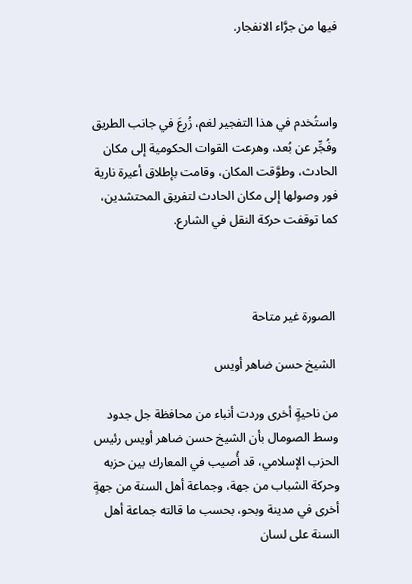فيها من جرَّاء الانفجار.



واستُخدم في هذا التفجير لغم، زُرِعَ في جانب الطريق وفُجِّر عن بُعد، وهرعت القوات الحكومية إلى مكان الحادث، وطوَّقت المكان، وقامت بإطلاق أعيرة نارية فور وصولها إلى مكان الحادث لتفريق المحتشدين، كما توقفت حركة النقل في الشارع.



 الصورة غير متاحة

 الشيخ حسن ضاهر أويس

من ناحيةٍ أخرى وردت أنباء من محافظة جل جدود وسط الصومال بأن الشيخ حسن ضاهر أويس رئيس الحزب الإسلامي، قد أُصيب في المعارك بين حزبه وحركة الشباب من جهة، وجماعة أهل السنة من جهةٍ أخرى في مدينة وبحو، بحسب ما قالته جماعة أهل السنة على لسان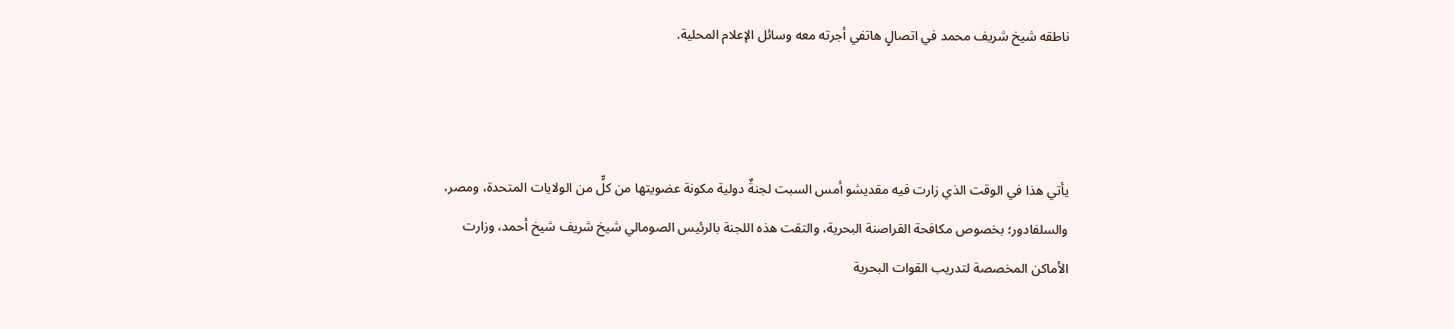ناطقه شيخ شريف محمد في اتصالٍ هاتفي أجرته معه وسائل الإعلام المحلية.



يأتي هذا في الوقت الذي زارت فيه مقديشو أمس السبت لجنةٌ دولية مكونة عضويتها من كلٍّ من الولايات المتحدة، ومصر، والسلفادور؛ بخصوص مكافحة القراصنة البحرية، والتقت هذه اللجنة بالرئيس الصومالي شيخ شريف شيخ أحمد، وزارت الأماكن المخصصة لتدريب القوات البحرية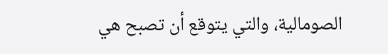الصومالية، والتي يتوقع أن تصبح هي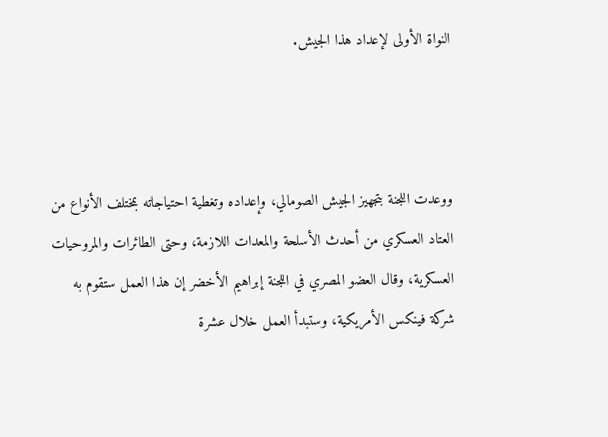النواة الأولى لإعداد هذا الجيش.



ووعدت اللجنة بتجهيز الجيش الصومالي، وإعداده وتغطية احتياجاته بمختلف الأنواع من العتاد العسكري من أحدث الأسلحة والمعدات اللازمة، وحتى الطائرات والمروحيات العسكرية، وقال العضو المصري في اللجنة إبراهيم الأخضر إن هذا العمل ستقوم به شركة فينكس الأمريكية، وستبدأ العمل خلال عشرة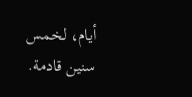أيام، لخمس سنين قادمة.